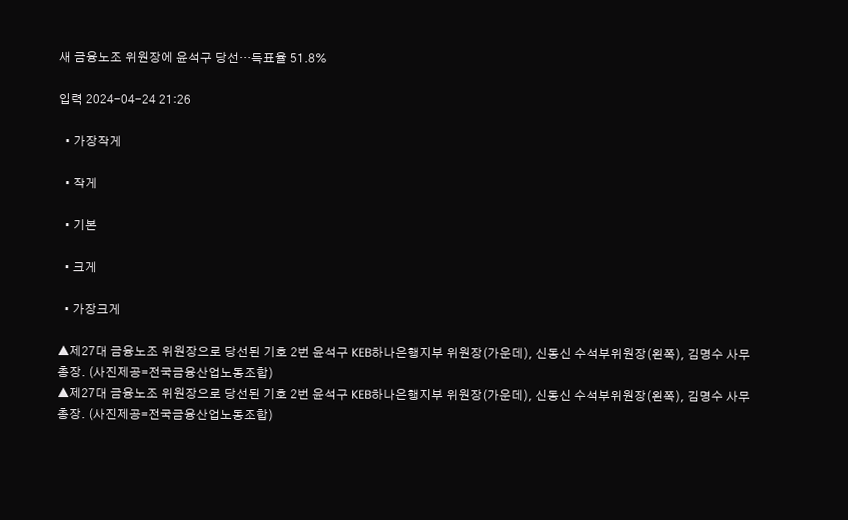새 금융노조 위원장에 윤석구 당선…득표율 51.8%

입력 2024-04-24 21:26

  • 가장작게

  • 작게

  • 기본

  • 크게

  • 가장크게

▲제27대 금융노조 위원장으로 당선된 기호 2번 윤석구 KEB하나은행지부 위원장(가운데), 신동신 수석부위원장(왼쪽), 김명수 사무총장. (사진제공=전국금융산업노동조합)
▲제27대 금융노조 위원장으로 당선된 기호 2번 윤석구 KEB하나은행지부 위원장(가운데), 신동신 수석부위원장(왼쪽), 김명수 사무총장. (사진제공=전국금융산업노동조합)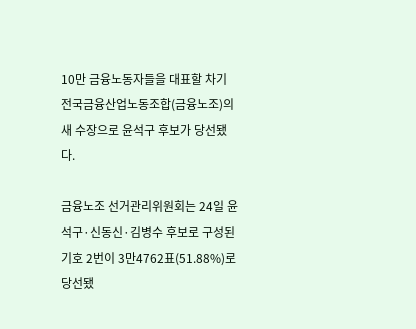10만 금융노동자들을 대표할 차기 전국금융산업노동조합(금융노조)의 새 수장으로 윤석구 후보가 당선됐다.

금융노조 선거관리위원회는 24일 윤석구·신동신·김병수 후보로 구성된 기호 2번이 3만4762표(51.88%)로 당선됐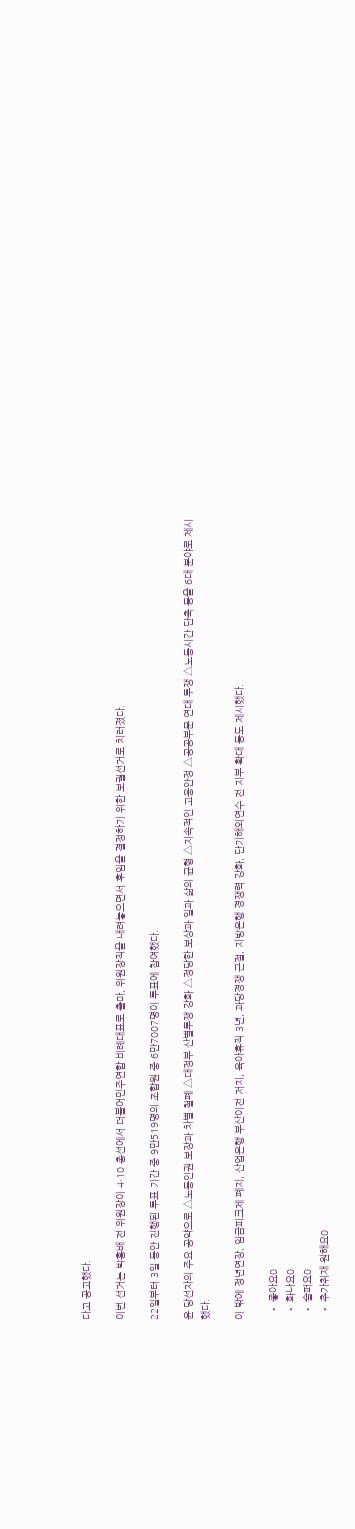다고 공고했다.

이번 선거는 박홍배 전 위원장이 4·10 총선에서 더불어민주연합 비례대표로 출마, 위원장직을 내려놓으면서 후임을 결정하기 위한 보궐선거로 치러졌다.

22일부터 3일 동안 진행된 투표 기간 중 9만519명의 조합원 중 6만7007명이 투표에 참여했다.

윤 당선자의 주요 공약으로 △노동인권 보장과 차별 철폐 △대정부 산별투쟁 강화 △정당한 보상과 일과 삶의 균형 △지속적인 고용안정 △공공부문 연대 투쟁 △노동시간 단축 등을 6대 분야로 제시했다.

이 밖에 정년연장, 임금피크제 폐지, 산업은행 부산이전 저지, 육아휴직 3년, 과당경쟁 근절, 지방은행 경쟁력 강화, 단기해외연수 전 지부 확대 등도 제시했다.

  • 좋아요0
  • 화나요0
  • 슬퍼요0
  • 추가취재 원해요0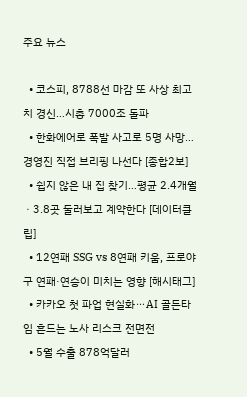주요 뉴스

  • 코스피, 8788선 마감 또 사상 최고치 경신…시총 7000조 돌파
  • 한화에어로 폭발 사고로 5명 사망…경영진 직접 브리핑 나선다 [종합2보]
  • 쉽지 않은 내 집 찾기…평균 2.4개월ㆍ3.8곳 둘러보고 계약한다 [데이터클립]
  • 12연패 SSG vs 8연패 키움, 프로야구 연패·연승이 미치는 영향 [해시태그]
  • 카카오 첫 파업 현실화⋯AI 골든타임 흔드는 노사 리스크 전면전
  • 5월 수출 878억달러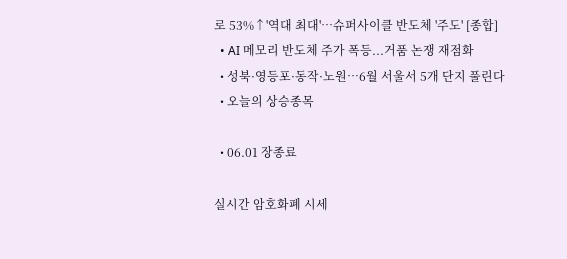로 53%↑'역대 최대'⋯슈퍼사이클 반도체 '주도' [종합]
  • AI 메모리 반도체 주가 폭등...거품 논쟁 재점화
  • 성북·영등포·동작·노원⋯6월 서울서 5개 단지 풀린다
  • 오늘의 상승종목

  • 06.01 장종료

실시간 암호화폐 시세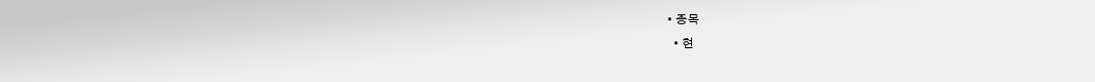• 종목
  • 현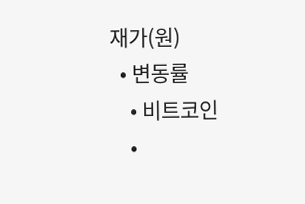재가(원)
  • 변동률
    • 비트코인
    •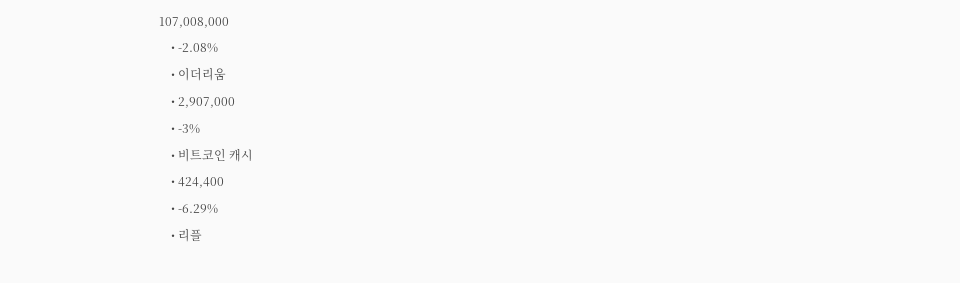107,008,000
    • -2.08%
    • 이더리움
    • 2,907,000
    • -3%
    • 비트코인 캐시
    • 424,400
    • -6.29%
    • 리플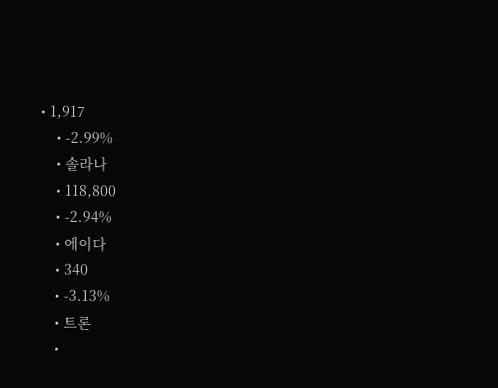• 1,917
    • -2.99%
    • 솔라나
    • 118,800
    • -2.94%
    • 에이다
    • 340
    • -3.13%
    • 트론
    •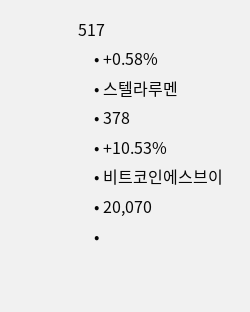517
    • +0.58%
    • 스텔라루멘
    • 378
    • +10.53%
    • 비트코인에스브이
    • 20,070
    •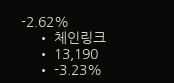-2.62%
    • 체인링크
    • 13,190
    • -3.23%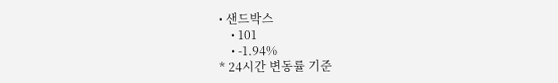• 샌드박스
    • 101
    • -1.94%
* 24시간 변동률 기준